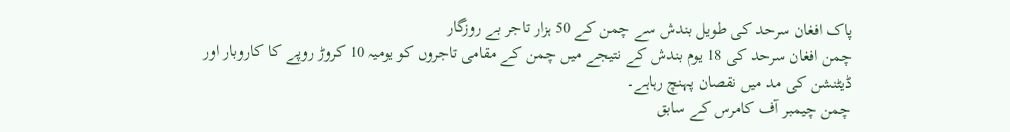پاک افغان سرحد کی طویل بندش سے چمن کے 50 ہزار تاجر بے روزگار
چمن افغان سرحد کی 18 یوم بندش کے نتیجے میں چمن کے مقامی تاجروں کو یومیہ 10 کروڑ روپے کا کاروبار اور ڈیٹنشن کی مد میں نقصان پہنچ رہاہے۔
چمن چیمبر آف کامرس کے سابق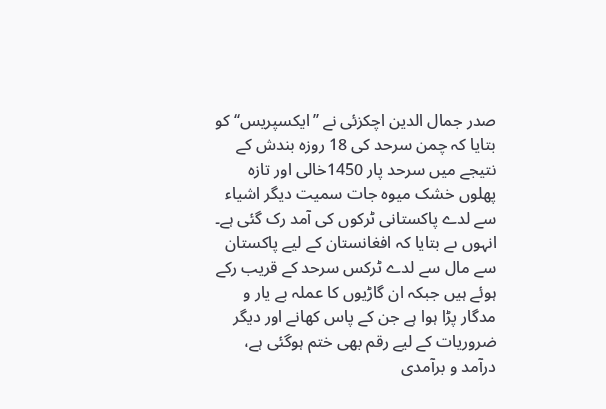صدر جمال الدین اچکزئی نے ’’ایکسپریس‘‘ کو بتایا کہ چمن سرحد کی 18 روزہ بندش کے نتیجے میں سرحد پار 1450خالی اور تازہ پھلوں خشک میوہ جات سمیت دیگر اشیاء سے لدے پاکستانی ٹرکوں کی آمد رک گئی ہے۔
انہوں ںے بتایا کہ افغانستان کے لیے پاکستان سے مال سے لدے ٹرکس سرحد کے قریب رکے ہوئے ہیں جبکہ ان گاڑیوں کا عملہ بے یار و مدگار پڑا ہوا ہے جن کے پاس کھانے اور دیگر ضروریات کے لیے رقم بھی ختم ہوگئی ہے، درآمد و برآمدی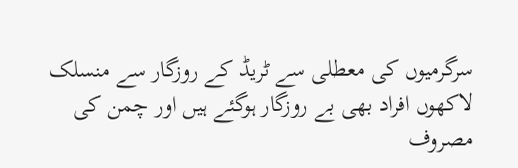سرگرمیوں کی معطلی سے ٹریڈ کے روزگار سے منسلک لاکھوں افراد بھی بے روزگار ہوگئے ہیں اور چمن کی
مصروف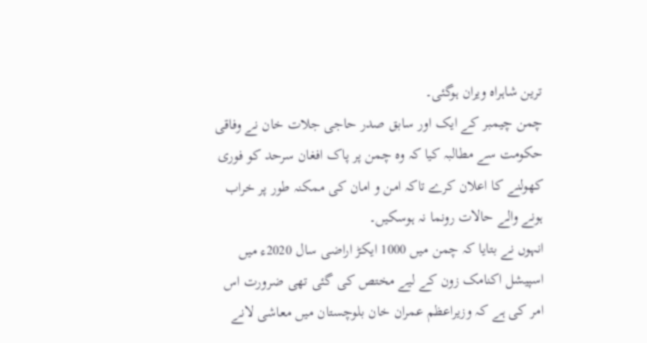ترین شاہراہ ویران ہوگئی۔
چمن چیمبر کے ایک اور سابق صدر حاجی جلات خان نے وفاقی حکومت سے مطالبہ کیا کہ وہ چمن پر پاک افغان سرحد کو فوری کھولنے کا اعلان کرے تاکہ امن و امان کی ممکنہ طور پر خراب ہونے والے حالات رونما نہ ہوسکیں۔
انہوں نے بتایا کہ چمن میں 1000 ایکڑ اراضی سال 2020ء میں اسپیشل اکنامک زون کے لیے مختص کی گئی تھی ضرورت اس امر کی ہے کہ وزیراعظم عمران خان بلوچستان میں معاشی لانے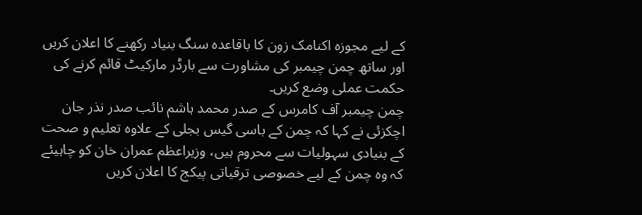کے لیے مجوزہ اکنامک زون کا باقاعدہ سنگ بنیاد رکھنے کا اعلان کریں اور ساتھ چمن چیمبر کی مشاورت سے بارڈر مارکیٹ قائم کرنے کی حکمت عملی وضع کریں۔
چمن چیمبر آف کامرس کے صدر محمد ہاشم نائب صدر نذر جان اچکزئی نے کہا کہ چمن کے باسی گیس بجلی کے علاوہ تعلیم و صحت کے بنیادی سہولیات سے محروم ہیں، وزیراعظم عمران خان کو چاہیئے کہ وہ چمن کے لیے خصوصی ترقیاتی پیکج کا اعلان کریں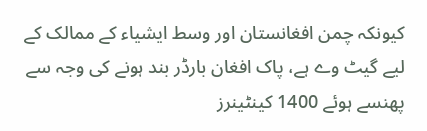کیونکہ چمن افغانستان اور وسط ایشیاء کے ممالک کے لیے گیٹ وے ہے، پاک افغان بارڈر بند ہونے کی وجہ سے پھنسے ہوئے 1400 کینٹینرز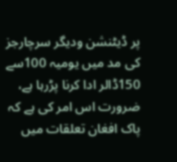پر ڈیٹنشن ودیگر سرچارجز کی مد میں یومیہ 100سے 150ڈالر ادا کرنا پڑرہا ہے، ضرورت اس امر کی ہے کہ پاک افغان تعلقات میں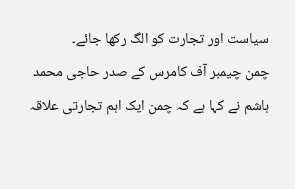سیاست اور تجارت کو الگ رکھا جائے۔
چمن چیمبر آف کامرس کے صدر حاجی محمد ہاشم نے کہا ہے کہ چمن ایک اہم تجارتی علاقہ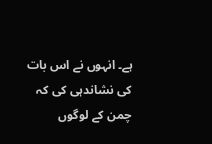ہے۔ انہوں نے اس بات کی نشاندہی کی کہ چمن کے لوگوں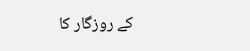کے روزگار کا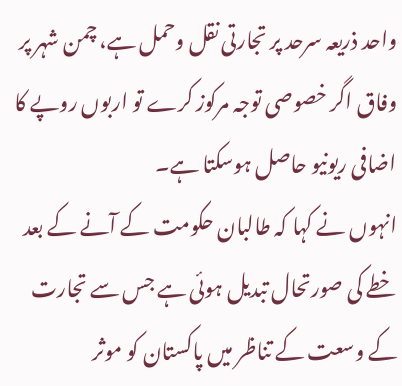واحد ذریعہ سرحد پر تجارتی نقل وحمل ہے، چمن شہر پر وفاق اگر خصوصی توجہ مرکوز کرے تو اربوں روپے کا اضافی ریونیو حاصل ہوسکتا ہے۔
انہوں نے کہا کہ طالبان حکومت کے آنے کے بعد خطے کی صورتحال تبدیل ہوئی ہے جس سے تجارت کے وسعت کے تناظر میں پاکستان کو موثر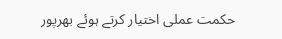حکمت عملی اختیار کرتے ہوئے بھرپور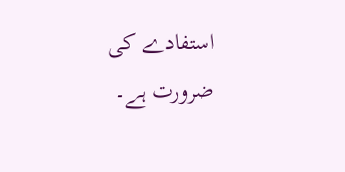استفادے کی ضرورت ہے۔